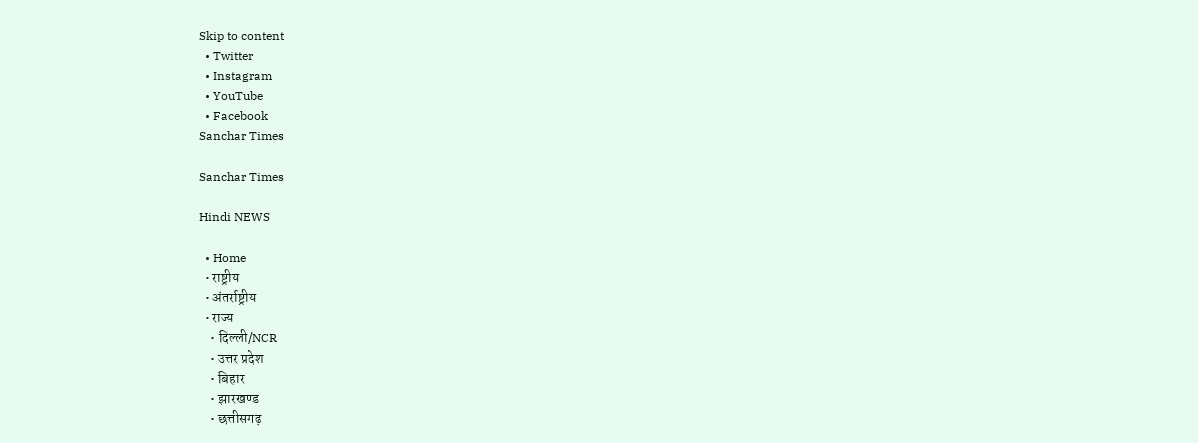Skip to content
  • Twitter
  • Instagram
  • YouTube
  • Facebook
Sanchar Times

Sanchar Times

Hindi NEWS

  • Home
  • राष्ट्रीय
  • अंतर्राष्ट्रीय
  • राज्य
    • दिल्ली/NCR
    • उत्तर प्रदेश
    • बिहार
    • झारखण्ड
    • छत्तीसगढ़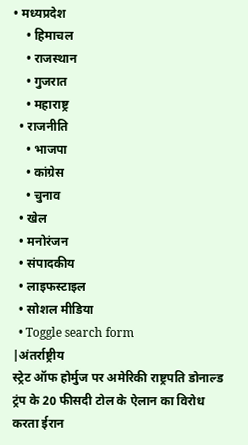• मध्यप्रदेश
    • हिमाचल
    • राजस्थान
    • गुजरात
    • महाराष्ट्र
  • राजनीति
    • भाजपा
    • कांग्रेस
    • चुनाव
  • खेल
  • मनोरंजन
  • संपादकीय
  • लाइफस्टाइल
  • सोशल मीडिया
  • Toggle search form
|अंतर्राष्ट्रीय
स्ट्रेट ऑफ होर्मुज पर अमेरिकी राष्ट्रपति डोनाल्ड ट्रंप के 20 फीसदी टोल के ऐलान का विरोध करता ईरान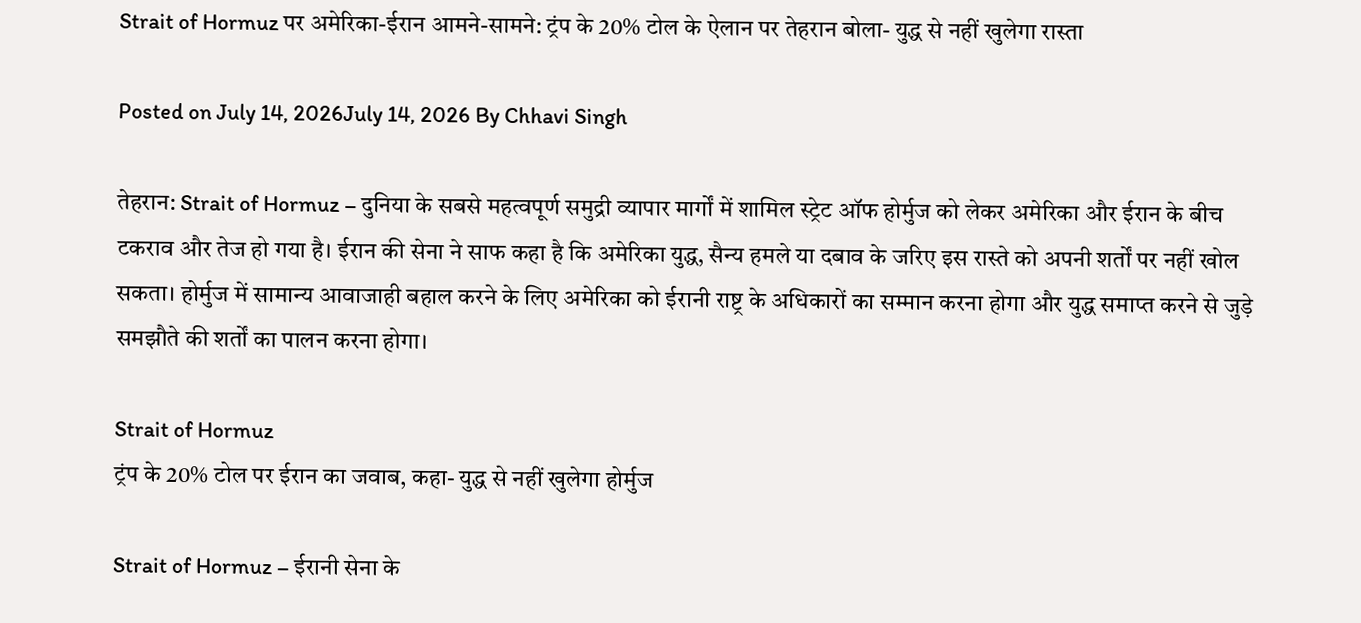Strait of Hormuz पर अमेरिका-ईरान आमने-सामने: ट्रंप के 20% टोल के ऐलान पर तेहरान बोला- युद्ध से नहीं खुलेगा रास्ता

Posted on July 14, 2026July 14, 2026 By Chhavi Singh

तेहरान: Strait of Hormuz – दुनिया के सबसे महत्वपूर्ण समुद्री व्यापार मार्गों में शामिल स्ट्रेट ऑफ होर्मुज को लेकर अमेरिका और ईरान के बीच टकराव और तेज हो गया है। ईरान की सेना ने साफ कहा है कि अमेरिका युद्ध, सैन्य हमले या दबाव के जरिए इस रास्ते को अपनी शर्तों पर नहीं खोल सकता। होर्मुज में सामान्य आवाजाही बहाल करने के लिए अमेरिका को ईरानी राष्ट्र के अधिकारों का सम्मान करना होगा और युद्ध समाप्त करने से जुड़े समझौते की शर्तों का पालन करना होगा।

Strait of Hormuz
ट्रंप के 20% टोल पर ईरान का जवाब, कहा- युद्ध से नहीं खुलेगा होर्मुज

Strait of Hormuz – ईरानी सेना के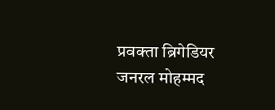प्रवक्ता ब्रिगेडियर जनरल मोहम्मद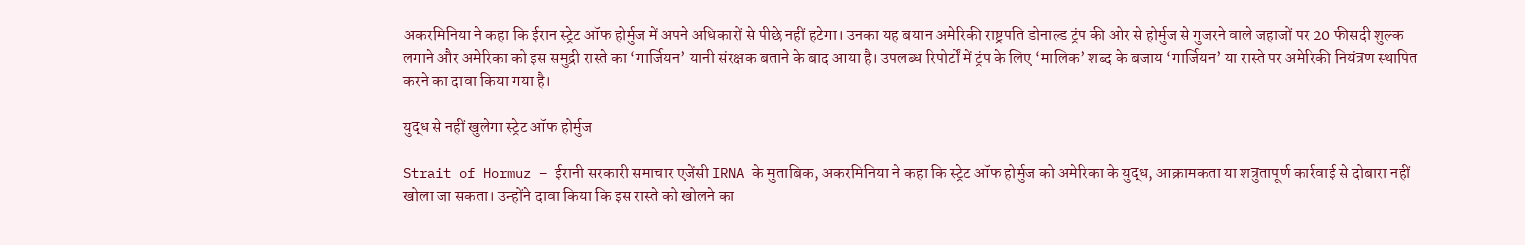अकरमिनिया ने कहा कि ईरान स्ट्रेट ऑफ होर्मुज में अपने अधिकारों से पीछे नहीं हटेगा। उनका यह बयान अमेरिकी राष्ट्रपति डोनाल्ड ट्रंप की ओर से होर्मुज से गुजरने वाले जहाजों पर 20 फीसदी शुल्क लगाने और अमेरिका को इस समुद्री रास्ते का ‘गार्जियन’ यानी संरक्षक बताने के बाद आया है। उपलब्ध रिपोर्टों में ट्रंप के लिए ‘मालिक’ शब्द के बजाय ‘गार्जियन’ या रास्ते पर अमेरिकी नियंत्रण स्थापित करने का दावा किया गया है।

युद्ध से नहीं खुलेगा स्ट्रेट ऑफ होर्मुज

Strait of Hormuz – ईरानी सरकारी समाचार एजेंसी IRNA के मुताबिक, अकरमिनिया ने कहा कि स्ट्रेट ऑफ होर्मुज को अमेरिका के युद्ध, आक्रामकता या शत्रुतापूर्ण कार्रवाई से दोबारा नहीं खोला जा सकता। उन्होंने दावा किया कि इस रास्ते को खोलने का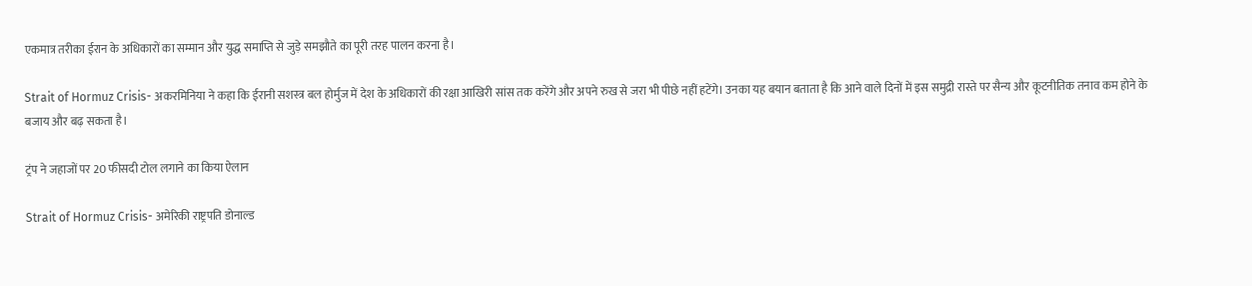एकमात्र तरीका ईरान के अधिकारों का सम्मान और युद्ध समाप्ति से जुड़े समझौते का पूरी तरह पालन करना है।

Strait of Hormuz Crisis- अकरमिनिया ने कहा कि ईरानी सशस्त्र बल होर्मुज में देश के अधिकारों की रक्षा आखिरी सांस तक करेंगे और अपने रुख से जरा भी पीछे नहीं हटेंगे। उनका यह बयान बताता है कि आने वाले दिनों में इस समुद्री रास्ते पर सैन्य और कूटनीतिक तनाव कम होने के बजाय और बढ़ सकता है।

ट्रंप ने जहाजों पर 20 फीसदी टोल लगाने का किया ऐलान

Strait of Hormuz Crisis- अमेरिकी राष्ट्रपति डोनाल्ड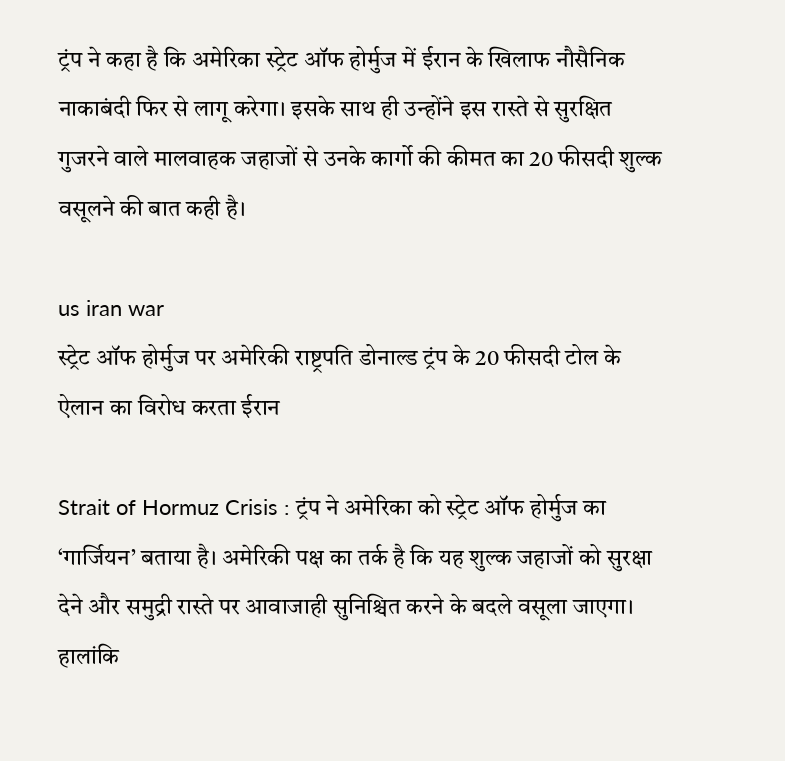ट्रंप ने कहा है कि अमेरिका स्ट्रेट ऑफ होर्मुज में ईरान के खिलाफ नौसैनिक नाकाबंदी फिर से लागू करेगा। इसके साथ ही उन्होंने इस रास्ते से सुरक्षित गुजरने वाले मालवाहक जहाजों से उनके कार्गो की कीमत का 20 फीसदी शुल्क वसूलने की बात कही है।

us iran war
स्ट्रेट ऑफ होर्मुज पर अमेरिकी राष्ट्रपति डोनाल्ड ट्रंप के 20 फीसदी टोल के ऐलान का विरोध करता ईरान

Strait of Hormuz Crisis : ट्रंप ने अमेरिका को स्ट्रेट ऑफ होर्मुज का ‘गार्जियन’ बताया है। अमेरिकी पक्ष का तर्क है कि यह शुल्क जहाजों को सुरक्षा देने और समुद्री रास्ते पर आवाजाही सुनिश्चित करने के बदले वसूला जाएगा। हालांकि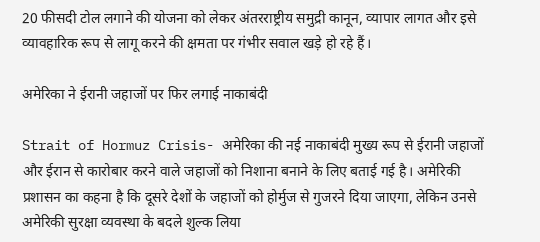20 फीसदी टोल लगाने की योजना को लेकर अंतरराष्ट्रीय समुद्री कानून, व्यापार लागत और इसे व्यावहारिक रूप से लागू करने की क्षमता पर गंभीर सवाल खड़े हो रहे हैं।

अमेरिका ने ईरानी जहाजों पर फिर लगाई नाकाबंदी

Strait of Hormuz Crisis- अमेरिका की नई नाकाबंदी मुख्य रूप से ईरानी जहाजों और ईरान से कारोबार करने वाले जहाजों को निशाना बनाने के लिए बताई गई है। अमेरिकी प्रशासन का कहना है कि दूसरे देशों के जहाजों को होर्मुज से गुजरने दिया जाएगा, लेकिन उनसे अमेरिकी सुरक्षा व्यवस्था के बदले शुल्क लिया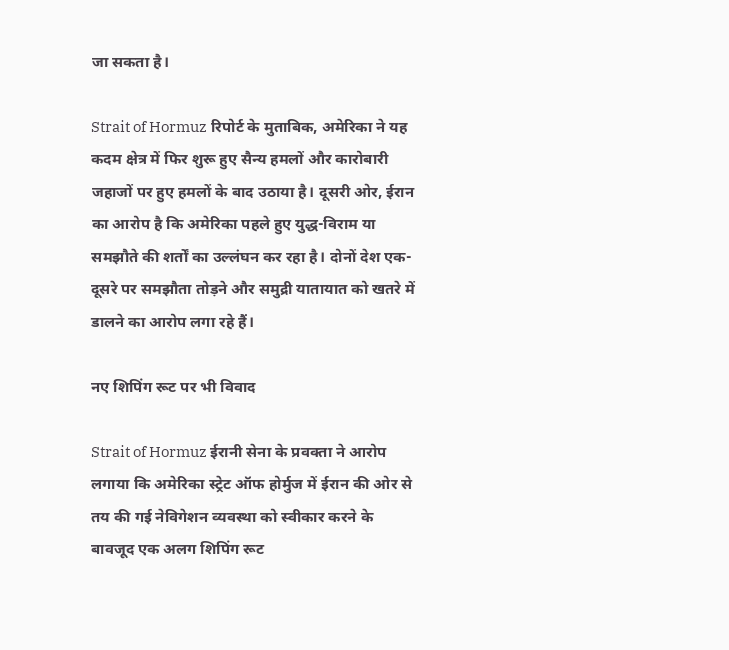जा सकता है।

Strait of Hormuz रिपोर्ट के मुताबिक, अमेरिका ने यह कदम क्षेत्र में फिर शुरू हुए सैन्य हमलों और कारोबारी जहाजों पर हुए हमलों के बाद उठाया है। दूसरी ओर, ईरान का आरोप है कि अमेरिका पहले हुए युद्ध-विराम या समझौते की शर्तों का उल्लंघन कर रहा है। दोनों देश एक-दूसरे पर समझौता तोड़ने और समुद्री यातायात को खतरे में डालने का आरोप लगा रहे हैं।

नए शिपिंग रूट पर भी विवाद

Strait of Hormuz ईरानी सेना के प्रवक्ता ने आरोप लगाया कि अमेरिका स्ट्रेट ऑफ होर्मुज में ईरान की ओर से तय की गई नेविगेशन व्यवस्था को स्वीकार करने के बावजूद एक अलग शिपिंग रूट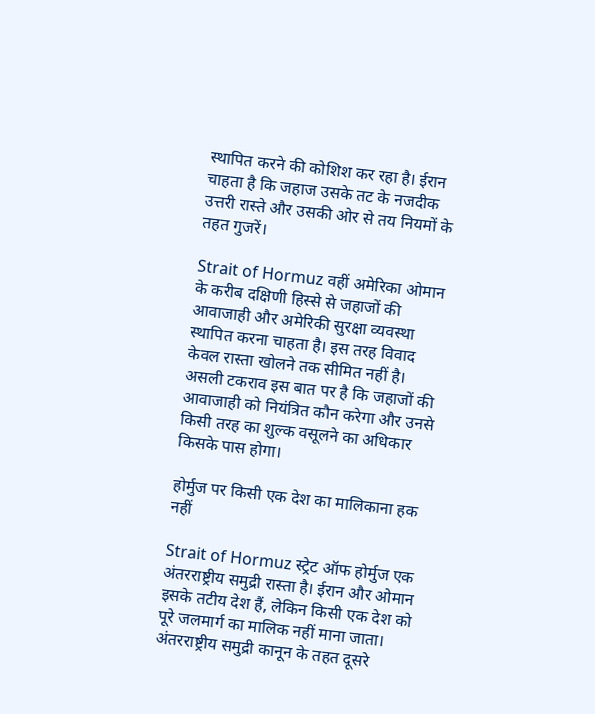स्थापित करने की कोशिश कर रहा है। ईरान चाहता है कि जहाज उसके तट के नजदीक उत्तरी रास्ते और उसकी ओर से तय नियमों के तहत गुजरें।

Strait of Hormuz वहीं अमेरिका ओमान के करीब दक्षिणी हिस्से से जहाजों की आवाजाही और अमेरिकी सुरक्षा व्यवस्था स्थापित करना चाहता है। इस तरह विवाद केवल रास्ता खोलने तक सीमित नहीं है। असली टकराव इस बात पर है कि जहाजों की आवाजाही को नियंत्रित कौन करेगा और उनसे किसी तरह का शुल्क वसूलने का अधिकार किसके पास होगा।

होर्मुज पर किसी एक देश का मालिकाना हक नहीं

Strait of Hormuz स्ट्रेट ऑफ होर्मुज एक अंतरराष्ट्रीय समुद्री रास्ता है। ईरान और ओमान इसके तटीय देश हैं, लेकिन किसी एक देश को पूरे जलमार्ग का मालिक नहीं माना जाता। अंतरराष्ट्रीय समुद्री कानून के तहत दूसरे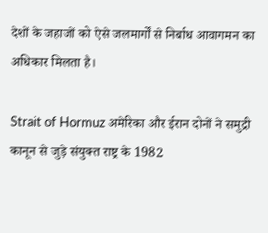देशों के जहाजों को ऐसे जलमार्गों से निर्बाध आवागमन का अधिकार मिलता है।

Strait of Hormuz अमेरिका और ईरान दोनों ने समुद्री कानून से जुड़े संयुक्त राष्ट्र के 1982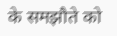के समझौते को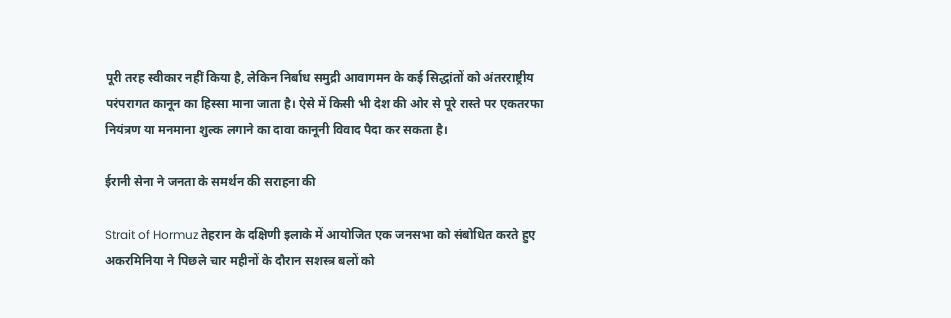पूरी तरह स्वीकार नहीं किया है, लेकिन निर्बाध समुद्री आवागमन के कई सिद्धांतों को अंतरराष्ट्रीय परंपरागत कानून का हिस्सा माना जाता है। ऐसे में किसी भी देश की ओर से पूरे रास्ते पर एकतरफा नियंत्रण या मनमाना शुल्क लगाने का दावा कानूनी विवाद पैदा कर सकता है।

ईरानी सेना ने जनता के समर्थन की सराहना की

Strait of Hormuz तेहरान के दक्षिणी इलाके में आयोजित एक जनसभा को संबोधित करते हुए अकरमिनिया ने पिछले चार महीनों के दौरान सशस्त्र बलों को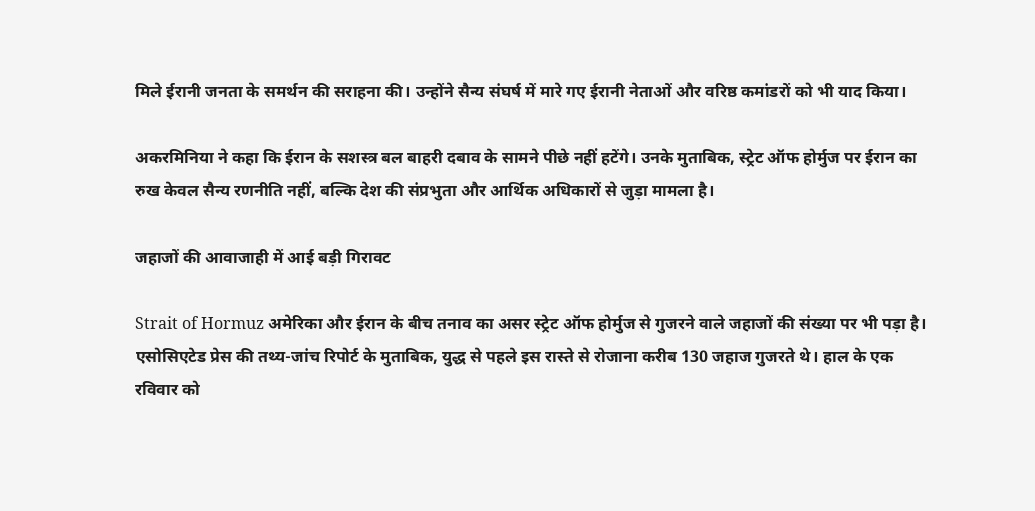मिले ईरानी जनता के समर्थन की सराहना की। उन्होंने सैन्य संघर्ष में मारे गए ईरानी नेताओं और वरिष्ठ कमांडरों को भी याद किया।

अकरमिनिया ने कहा कि ईरान के सशस्त्र बल बाहरी दबाव के सामने पीछे नहीं हटेंगे। उनके मुताबिक, स्ट्रेट ऑफ होर्मुज पर ईरान का रुख केवल सैन्य रणनीति नहीं, बल्कि देश की संप्रभुता और आर्थिक अधिकारों से जुड़ा मामला है।

जहाजों की आवाजाही में आई बड़ी गिरावट

Strait of Hormuz अमेरिका और ईरान के बीच तनाव का असर स्ट्रेट ऑफ होर्मुज से गुजरने वाले जहाजों की संख्या पर भी पड़ा है। एसोसिएटेड प्रेस की तथ्य-जांच रिपोर्ट के मुताबिक, युद्ध से पहले इस रास्ते से रोजाना करीब 130 जहाज गुजरते थे। हाल के एक रविवार को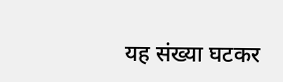यह संख्या घटकर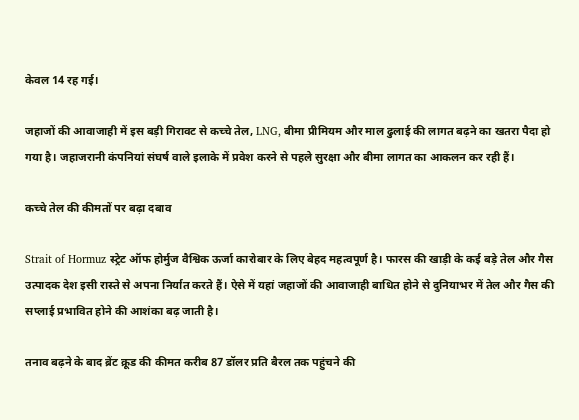केवल 14 रह गई।

जहाजों की आवाजाही में इस बड़ी गिरावट से कच्चे तेल, LNG, बीमा प्रीमियम और माल ढुलाई की लागत बढ़ने का खतरा पैदा हो गया है। जहाजरानी कंपनियां संघर्ष वाले इलाके में प्रवेश करने से पहले सुरक्षा और बीमा लागत का आकलन कर रही हैं।

कच्चे तेल की कीमतों पर बढ़ा दबाव

Strait of Hormuz स्ट्रेट ऑफ होर्मुज वैश्विक ऊर्जा कारोबार के लिए बेहद महत्वपूर्ण है। फारस की खाड़ी के कई बड़े तेल और गैस उत्पादक देश इसी रास्ते से अपना निर्यात करते हैं। ऐसे में यहां जहाजों की आवाजाही बाधित होने से दुनियाभर में तेल और गैस की सप्लाई प्रभावित होने की आशंका बढ़ जाती है।

तनाव बढ़ने के बाद ब्रेंट क्रूड की कीमत करीब 87 डॉलर प्रति बैरल तक पहुंचने की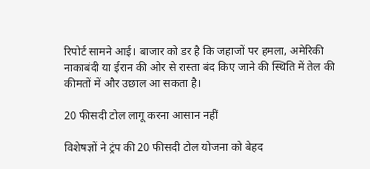रिपोर्ट सामने आई। बाजार को डर है कि जहाजों पर हमला, अमेरिकी नाकाबंदी या ईरान की ओर से रास्ता बंद किए जाने की स्थिति में तेल की कीमतों में और उछाल आ सकता है।

20 फीसदी टोल लागू करना आसान नहीं

विशेषज्ञों ने ट्रंप की 20 फीसदी टोल योजना को बेहद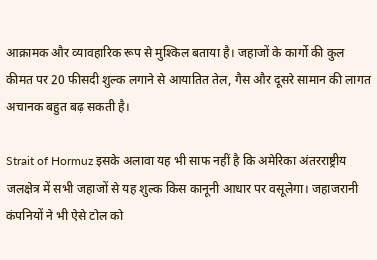आक्रामक और व्यावहारिक रूप से मुश्किल बताया है। जहाजों के कार्गो की कुल कीमत पर 20 फीसदी शुल्क लगाने से आयातित तेल, गैस और दूसरे सामान की लागत अचानक बहुत बढ़ सकती है।

Strait of Hormuz इसके अलावा यह भी साफ नहीं है कि अमेरिका अंतरराष्ट्रीय जलक्षेत्र में सभी जहाजों से यह शुल्क किस कानूनी आधार पर वसूलेगा। जहाजरानी कंपनियों ने भी ऐसे टोल को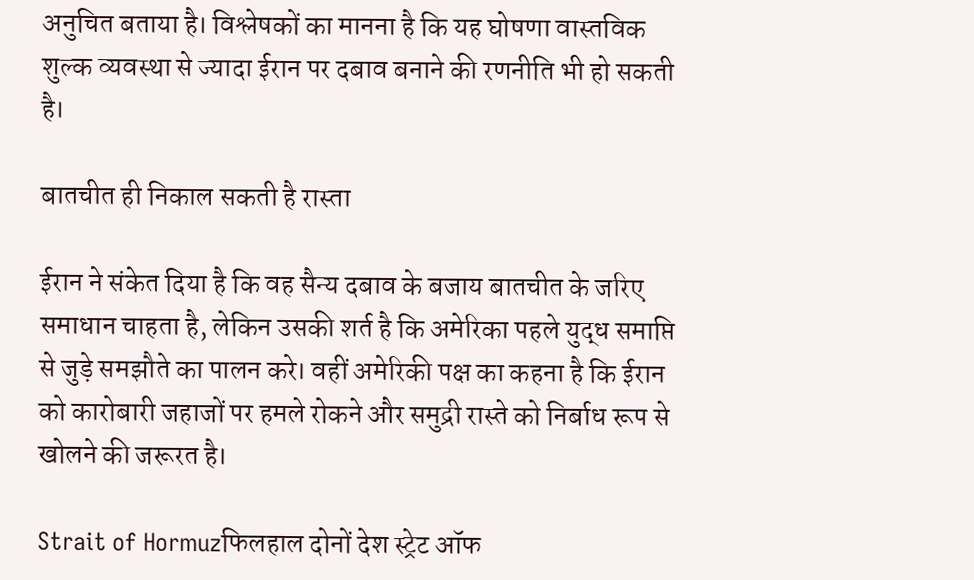अनुचित बताया है। विश्लेषकों का मानना है कि यह घोषणा वास्तविक शुल्क व्यवस्था से ज्यादा ईरान पर दबाव बनाने की रणनीति भी हो सकती है।

बातचीत ही निकाल सकती है रास्ता

ईरान ने संकेत दिया है कि वह सैन्य दबाव के बजाय बातचीत के जरिए समाधान चाहता है, लेकिन उसकी शर्त है कि अमेरिका पहले युद्ध समाप्ति से जुड़े समझौते का पालन करे। वहीं अमेरिकी पक्ष का कहना है कि ईरान को कारोबारी जहाजों पर हमले रोकने और समुद्री रास्ते को निर्बाध रूप से खोलने की जरूरत है।

Strait of Hormuzफिलहाल दोनों देश स्ट्रेट ऑफ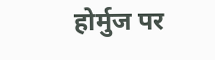होर्मुज पर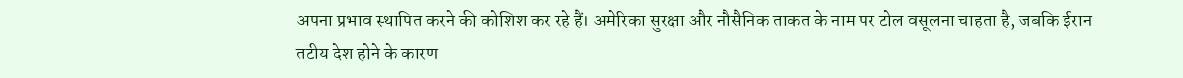अपना प्रभाव स्थापित करने की कोशिश कर रहे हैं। अमेरिका सुरक्षा और नौसैनिक ताकत के नाम पर टोल वसूलना चाहता है, जबकि ईरान तटीय देश होने के कारण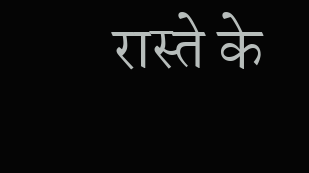रास्ते के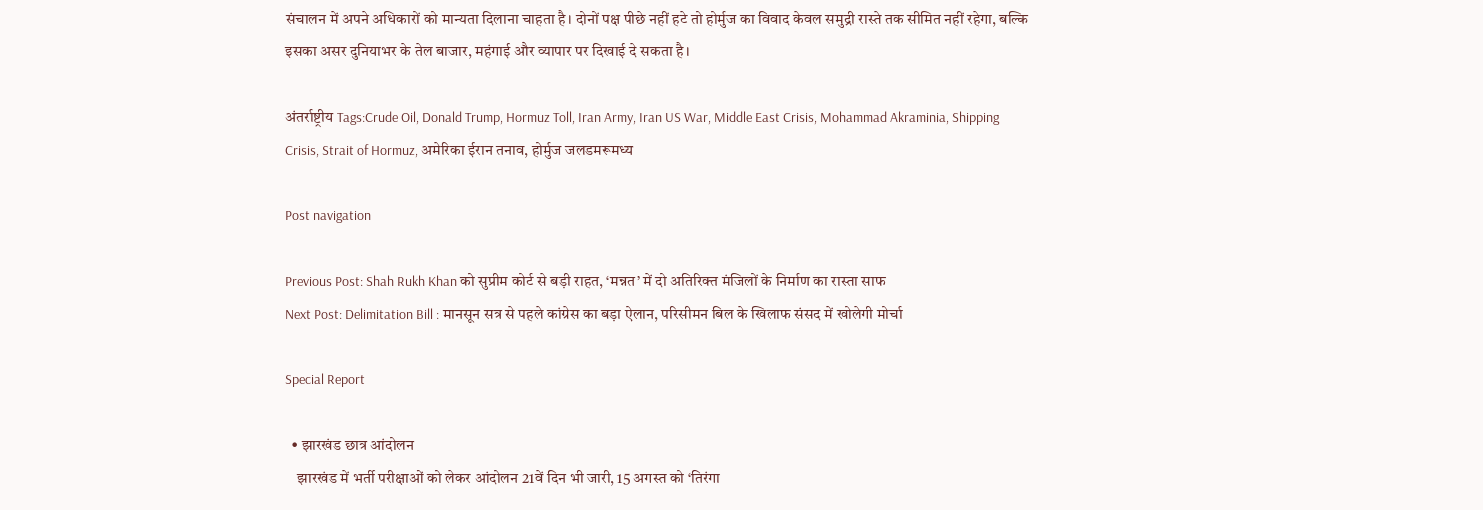संचालन में अपने अधिकारों को मान्यता दिलाना चाहता है। दोनों पक्ष पीछे नहीं हटे तो होर्मुज का विवाद केवल समुद्री रास्ते तक सीमित नहीं रहेगा, बल्कि इसका असर दुनियाभर के तेल बाजार, महंगाई और व्यापार पर दिखाई दे सकता है।

अंतर्राष्ट्रीय Tags:Crude Oil, Donald Trump, Hormuz Toll, Iran Army, Iran US War, Middle East Crisis, Mohammad Akraminia, Shipping Crisis, Strait of Hormuz, अमेरिका ईरान तनाव, होर्मुज जलडमरूमध्य

Post navigation

Previous Post: Shah Rukh Khan को सुप्रीम कोर्ट से बड़ी राहत, ‘मन्नत’ में दो अतिरिक्त मंजिलों के निर्माण का रास्ता साफ
Next Post: Delimitation Bill : मानसून सत्र से पहले कांग्रेस का बड़ा ऐलान, परिसीमन बिल के खिलाफ संसद में खोलेगी मोर्चा

Special Report

  • झारखंड छात्र आंदोलन
    झारखंड में भर्ती परीक्षाओं को लेकर आंदोलन 21वें दिन भी जारी, 15 अगस्त को ‘तिरंगा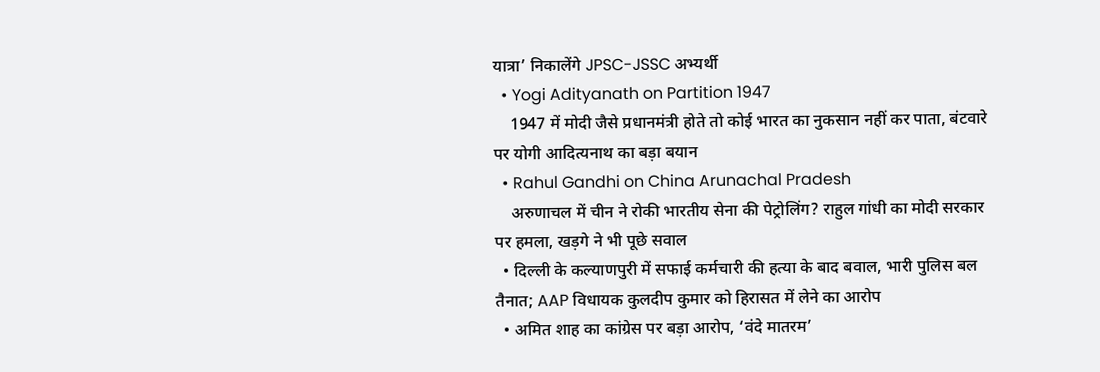यात्रा’ निकालेंगे JPSC-JSSC अभ्यर्थी
  • Yogi Adityanath on Partition 1947
    1947 में मोदी जैसे प्रधानमंत्री होते तो कोई भारत का नुकसान नहीं कर पाता, बंटवारे पर योगी आदित्यनाथ का बड़ा बयान
  • Rahul Gandhi on China Arunachal Pradesh
    अरुणाचल में चीन ने रोकी भारतीय सेना की पेट्रोलिंग? राहुल गांधी का मोदी सरकार पर हमला, खड़गे ने भी पूछे सवाल
  • दिल्ली के कल्याणपुरी में सफाई कर्मचारी की हत्या के बाद बवाल, भारी पुलिस बल तैनात; AAP विधायक कुलदीप कुमार को हिरासत में लेने का आरोप
  • अमित शाह का कांग्रेस पर बड़ा आरोप, ‘वंदे मातरम’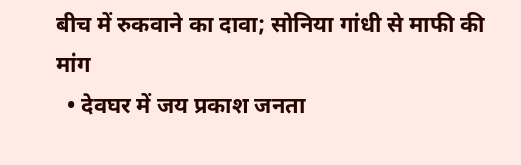बीच में रुकवाने का दावा; सोनिया गांधी से माफी की मांग
  • देवघर में जय प्रकाश जनता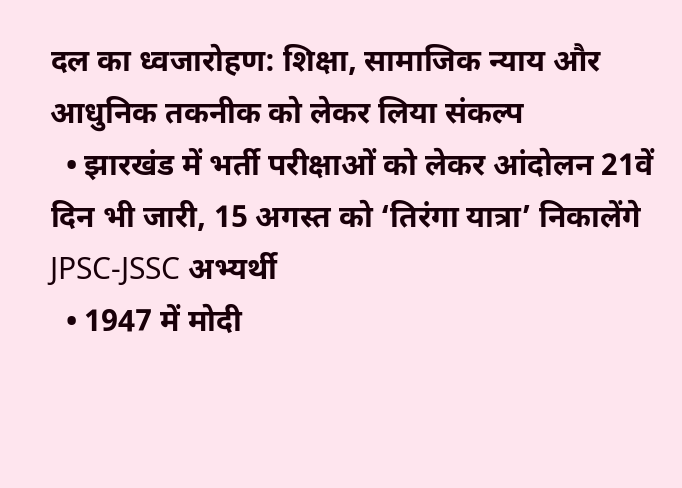दल का ध्वजारोहण: शिक्षा, सामाजिक न्याय और आधुनिक तकनीक को लेकर लिया संकल्प
  • झारखंड में भर्ती परीक्षाओं को लेकर आंदोलन 21वें दिन भी जारी, 15 अगस्त को ‘तिरंगा यात्रा’ निकालेंगे JPSC-JSSC अभ्यर्थी
  • 1947 में मोदी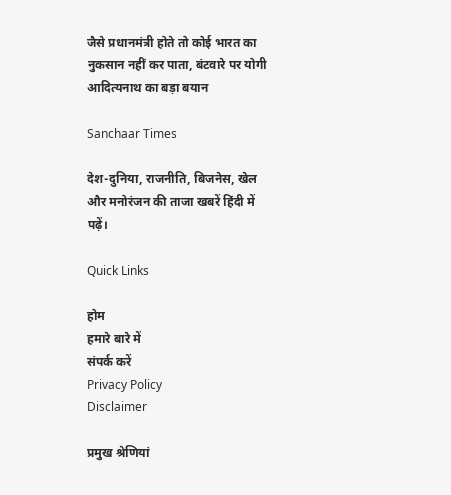जैसे प्रधानमंत्री होते तो कोई भारत का नुकसान नहीं कर पाता, बंटवारे पर योगी आदित्यनाथ का बड़ा बयान

Sanchaar Times

देश-दुनिया, राजनीति, बिजनेस, खेल और मनोरंजन की ताजा खबरें हिंदी में पढ़ें।

Quick Links

होम
हमारे बारे में
संपर्क करें
Privacy Policy
Disclaimer

प्रमुख श्रेणियां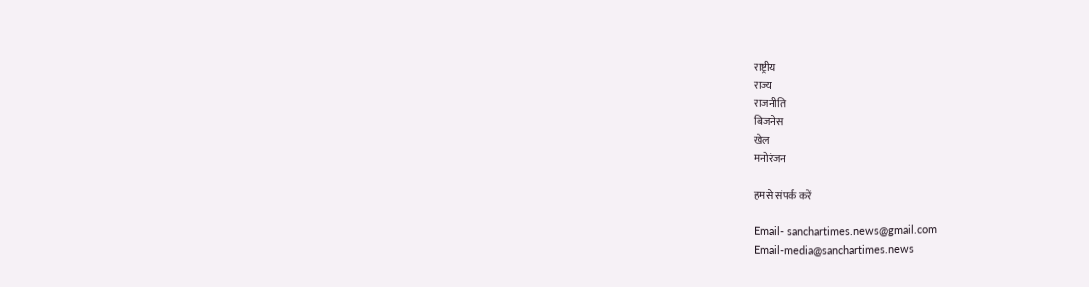राष्ट्रीय
राज्य
राजनीति
बिजनेस
खेल
मनोरंजन

हमसे संपर्क करें

Email- sanchartimes.news@gmail.com
Email-media@sanchartimes.news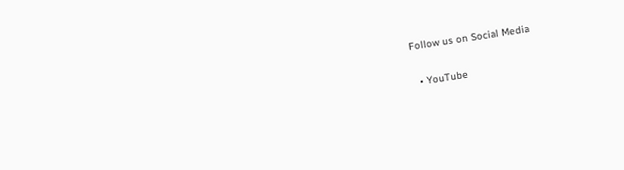Follow us on Social Media

  • YouTube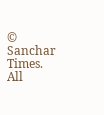© Sanchar Times. All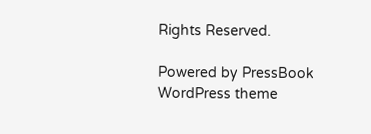Rights Reserved.

Powered by PressBook WordPress theme